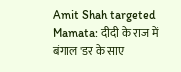Amit Shah targeted Mamata: दीदी के राज में बंगाल 'डर के साए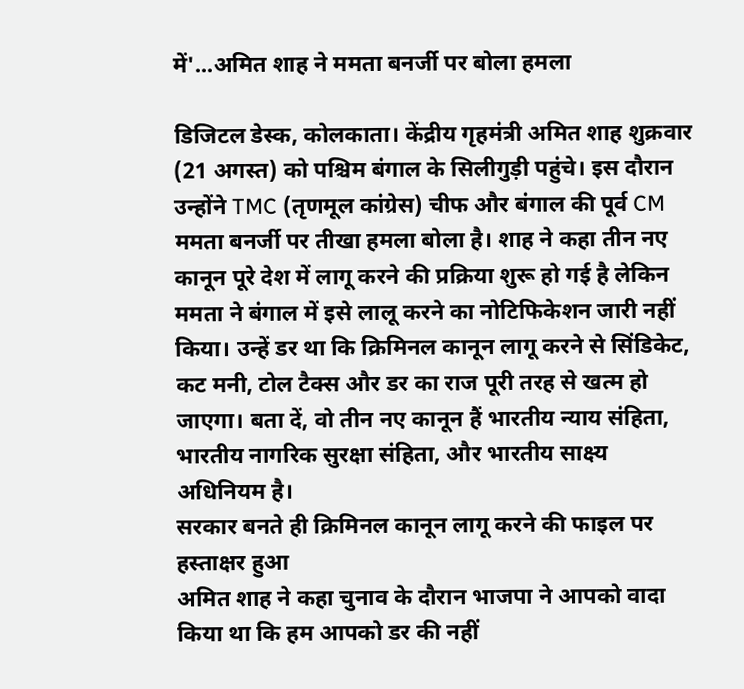में'...अमित शाह ने ममता बनर्जी पर बोला हमला

डिजिटल डेस्क, कोलकाता। केंद्रीय गृहमंत्री अमित शाह शुक्रवार (21 अगस्त) को पश्चिम बंगाल के सिलीगुड़ी पहुंचे। इस दौरान उन्होंने TMC (तृणमूल कांग्रेस) चीफ और बंगाल की पूर्व CM ममता बनर्जी पर तीखा हमला बोला है। शाह ने कहा तीन नए कानून पूरे देश में लागू करने की प्रक्रिया शुरू हो गई है लेकिन ममता ने बंगाल में इसे लालू करने का नोटिफिकेशन जारी नहीं किया। उन्हें डर था कि क्रिमिनल कानून लागू करने से सिंडिकेट, कट मनी, टोल टैक्स और डर का राज पूरी तरह से खत्म हो जाएगा। बता दें, वो तीन नए कानून हैं भारतीय न्याय संहिता, भारतीय नागरिक सुरक्षा संहिता, और भारतीय साक्ष्य अधिनियम है।
सरकार बनते ही क्रिमिनल कानून लागू करने की फाइल पर हस्ताक्षर हुआ
अमित शाह ने कहा चुनाव के दौरान भाजपा ने आपको वादा किया था कि हम आपको डर की नहीं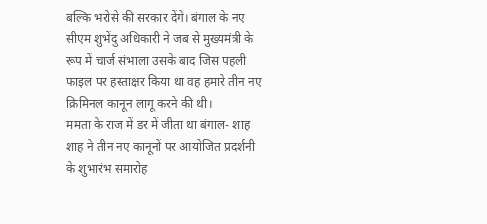बल्कि भरोसे की सरकार देंगे। बंगाल के नए सीएम शुभेंदु अधिकारी ने जब से मुख्यमंत्री के रूप में चार्ज संभाला उसके बाद जिस पहली फाइल पर हस्ताक्षर किया था वह हमारे तीन नए क्रिमिनल कानून लागू करने की थी।
ममता के राज में डर में जीता था बंगाल- शाह
शाह ने तीन नए कानूनों पर आयोजित प्रदर्शनी के शुभारंभ समारोह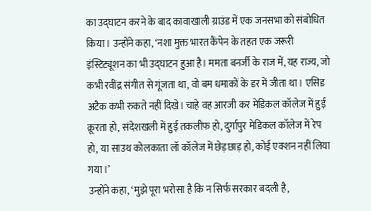का उद्घाटन करने के बाद कावाखाली ग्राउंड में एक जनसभा को संबोधित किया। उन्होंने कहा, ‘नशा मुक्त भारत कैंपेन के तहत एक जरूरी इंस्टिट्यूशन का भी उद्घाटन हुआ है। ममता बनर्जी के राज में, यह राज्य, जो कभी रवींद्र संगीत से गूंजता था, वो बम धमाकों के डर में जीता था। एसिड अटैक कभी रुकते नहीं दिखे। चाहे वह आरजी कर मेडिकल कॉलेज में हुई क्रूरता हो, संदेशखली में हुई तकलीफ हो, दुर्गापुर मेडिकल कॉलेज में रेप हो, या साउथ कोलकाता लॉ कॉलेज में छेड़छाड़ हो, कोई एक्शन नहीं लिया गया।’
उन्होंने कहा, ‘मुझे पूरा भरोसा है कि न सिर्फ सरकार बदली है,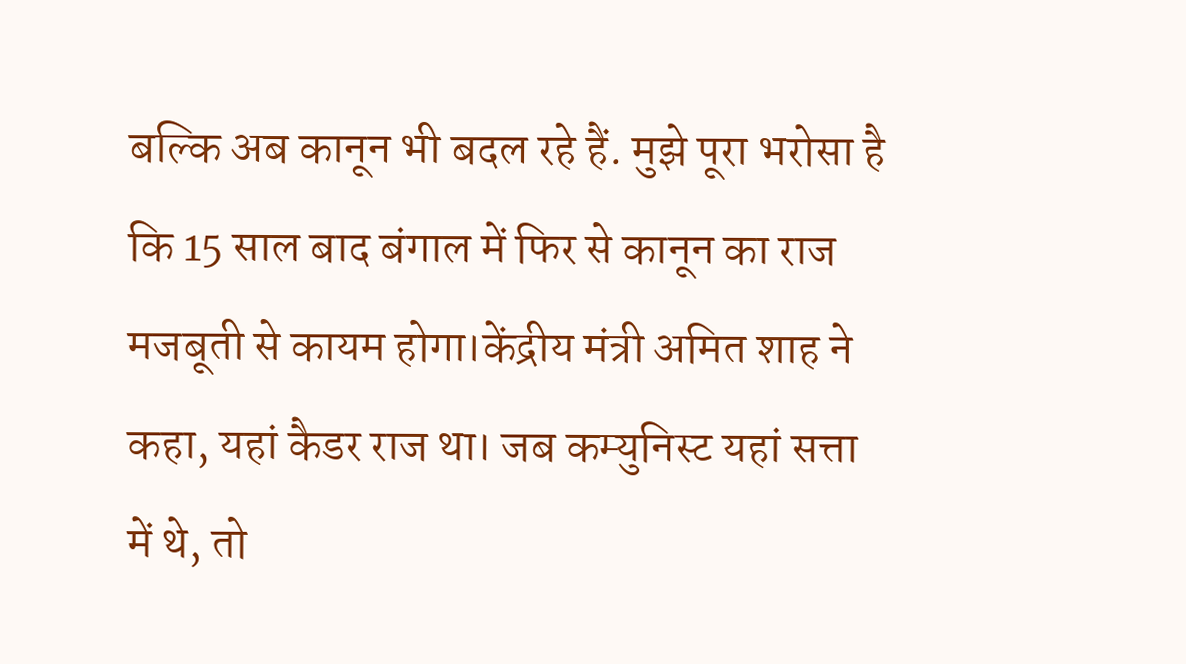बल्कि अब कानून भी बदल रहे हैं. मुझे पूरा भरोसा है कि 15 साल बाद बंगाल में फिर से कानून का राज मजबूती से कायम होगा।केंद्रीय मंत्री अमित शाह ने कहा, यहां कैडर राज था। जब कम्युनिस्ट यहां सत्ता में थे, तो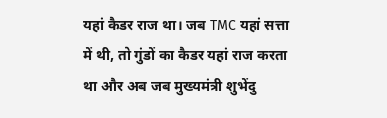यहां कैडर राज था। जब TMC यहां सत्ता में थी, तो गुंडों का कैडर यहां राज करता था और अब जब मुख्यमंत्री शुभेंदु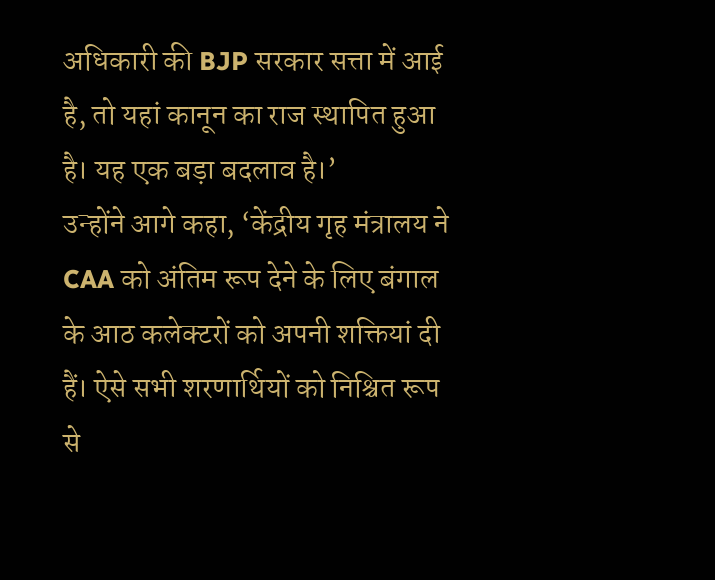अधिकारी की BJP सरकार सत्ता में आई है, तो यहां कानून का राज स्थापित हुआ है। यह एक बड़ा बदलाव है।’
उन्होंने आगे कहा, ‘केंद्रीय गृह मंत्रालय ने CAA को अंतिम रूप देने के लिए बंगाल के आठ कलेक्टरों को अपनी शक्तियां दी हैं। ऐसे सभी शरणार्थियों को निश्चित रूप से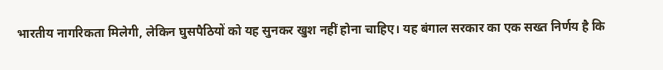भारतीय नागरिकता मिलेगी, लेकिन घुसपैठियों को यह सुनकर खुश नहीं होना चाहिए। यह बंगाल सरकार का एक सख्त निर्णय है कि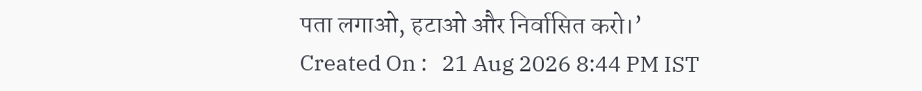पता लगाओ, हटाओ और निर्वासित करो।’
Created On :   21 Aug 2026 8:44 PM IST